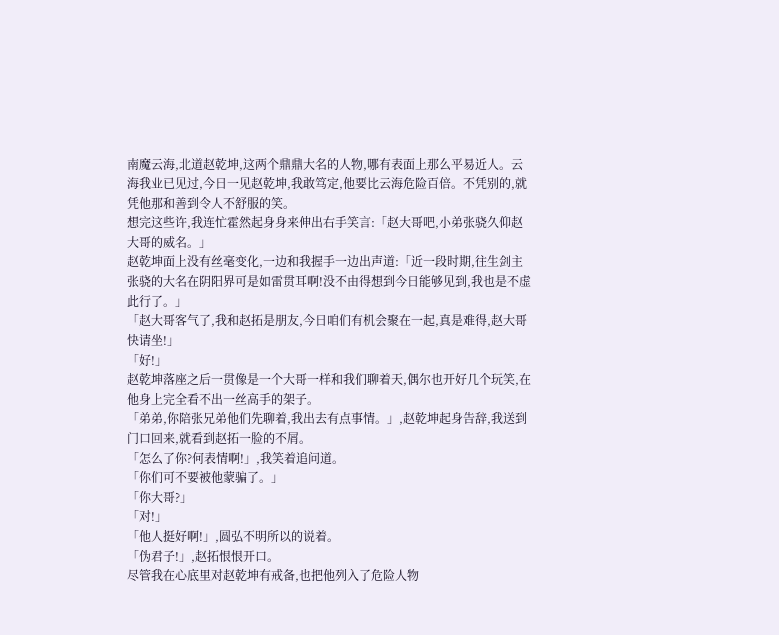南魔云海,北道赵乾坤,这两个鼎鼎大名的人物,哪有表面上那么平易近人。云海我业已见过,今日一见赵乾坤,我敢笃定,他要比云海危险百倍。不凭别的,就凭他那和善到令人不舒服的笑。
想完这些许,我连忙霍然起身身来伸出右手笑言:「赵大哥吧,小弟张骁久仰赵大哥的威名。」
赵乾坤面上没有丝毫变化,一边和我握手一边出声道:「近一段时期,往生剑主张骁的大名在阴阳界可是如雷贯耳啊!没不由得想到今日能够见到,我也是不虚此行了。」
「赵大哥客气了,我和赵拓是朋友,今日咱们有机会聚在一起,真是难得,赵大哥快请坐!」
「好!」
赵乾坤落座之后一贯像是一个大哥一样和我们聊着天,偶尔也开好几个玩笑,在他身上完全看不出一丝高手的架子。
「弟弟,你陪张兄弟他们先聊着,我出去有点事情。」,赵乾坤起身告辞,我送到门口回来,就看到赵拓一脸的不屑。
「怎么了你?何表情啊!」,我笑着追问道。
「你们可不要被他蒙骗了。」
「你大哥?」
「对!」
「他人挺好啊!」,圆弘不明所以的说着。
「伪君子!」,赵拓恨恨开口。
尽管我在心底里对赵乾坤有戒备,也把他列入了危险人物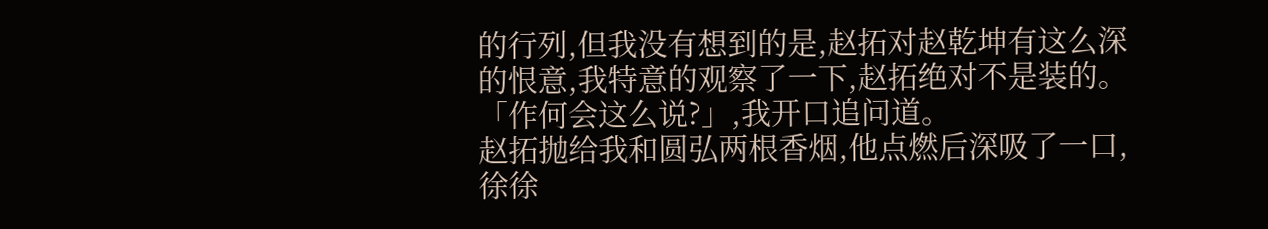的行列,但我没有想到的是,赵拓对赵乾坤有这么深的恨意,我特意的观察了一下,赵拓绝对不是装的。
「作何会这么说?」,我开口追问道。
赵拓抛给我和圆弘两根香烟,他点燃后深吸了一口,徐徐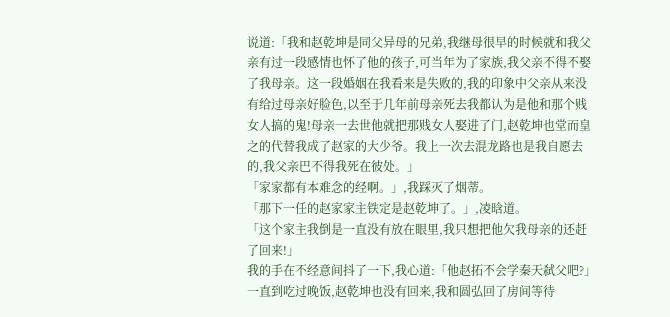说道:「我和赵乾坤是同父异母的兄弟,我继母很早的时候就和我父亲有过一段感情也怀了他的孩子,可当年为了家族,我父亲不得不娶了我母亲。这一段婚姻在我看来是失败的,我的印象中父亲从来没有给过母亲好脸色,以至于几年前母亲死去我都认为是他和那个贱女人搞的鬼!母亲一去世他就把那贱女人娶进了门,赵乾坤也堂而皇之的代替我成了赵家的大少爷。我上一次去混龙路也是我自愿去的,我父亲巴不得我死在彼处。」
「家家都有本难念的经啊。」,我踩灭了烟蒂。
「那下一任的赵家家主铁定是赵乾坤了。」,凌晗道。
「这个家主我倒是一直没有放在眼里,我只想把他欠我母亲的还赶了回来!」
我的手在不经意间抖了一下,我心道:「他赵拓不会学秦天弑父吧?」
一直到吃过晚饭,赵乾坤也没有回来,我和圆弘回了房间等待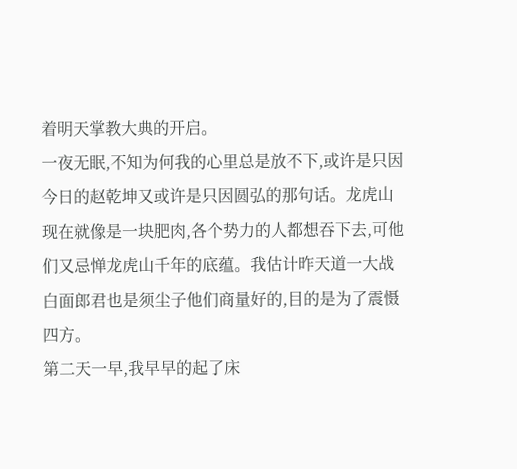着明天掌教大典的开启。
一夜无眠,不知为何我的心里总是放不下,或许是只因今日的赵乾坤又或许是只因圆弘的那句话。龙虎山现在就像是一块肥肉,各个势力的人都想吞下去,可他们又忌惮龙虎山千年的底蕴。我估计昨天道一大战白面郎君也是须尘子他们商量好的,目的是为了震慑四方。
第二天一早,我早早的起了床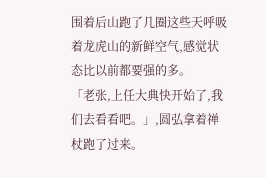围着后山跑了几圈这些天呼吸着龙虎山的新鲜空气,感觉状态比以前都要强的多。
「老张,上任大典快开始了,我们去看看吧。」,圆弘拿着禅杖跑了过来。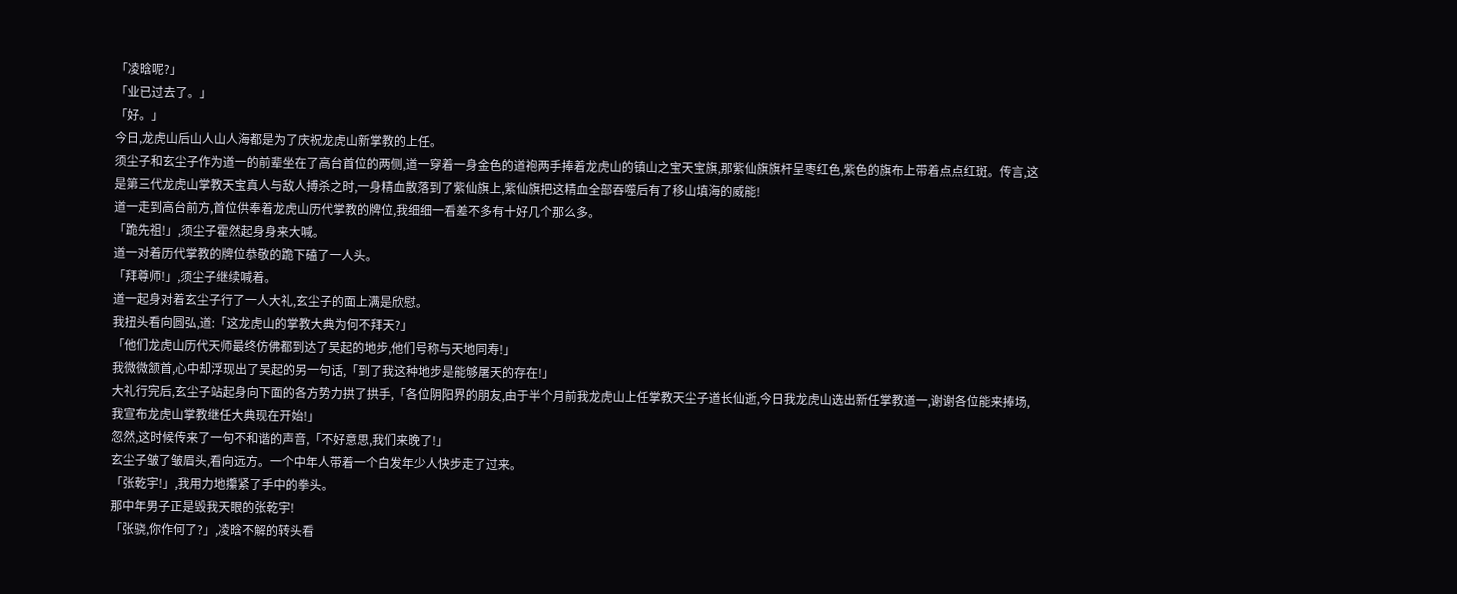「凌晗呢?」
「业已过去了。」
「好。」
今日,龙虎山后山人山人海都是为了庆祝龙虎山新掌教的上任。
须尘子和玄尘子作为道一的前辈坐在了高台首位的两侧,道一穿着一身金色的道袍两手捧着龙虎山的镇山之宝天宝旗,那紫仙旗旗杆呈枣红色,紫色的旗布上带着点点红斑。传言,这是第三代龙虎山掌教天宝真人与敌人搏杀之时,一身精血散落到了紫仙旗上,紫仙旗把这精血全部吞噬后有了移山填海的威能!
道一走到高台前方,首位供奉着龙虎山历代掌教的牌位,我细细一看差不多有十好几个那么多。
「跪先祖!」,须尘子霍然起身身来大喊。
道一对着历代掌教的牌位恭敬的跪下磕了一人头。
「拜尊师!」,须尘子继续喊着。
道一起身对着玄尘子行了一人大礼,玄尘子的面上满是欣慰。
我扭头看向圆弘,道:「这龙虎山的掌教大典为何不拜天?」
「他们龙虎山历代天师最终仿佛都到达了吴起的地步,他们号称与天地同寿!」
我微微颔首,心中却浮现出了吴起的另一句话,「到了我这种地步是能够屠天的存在!」
大礼行完后,玄尘子站起身向下面的各方势力拱了拱手,「各位阴阳界的朋友,由于半个月前我龙虎山上任掌教天尘子道长仙逝,今日我龙虎山选出新任掌教道一,谢谢各位能来捧场,我宣布龙虎山掌教继任大典现在开始!」
忽然,这时候传来了一句不和谐的声音,「不好意思,我们来晚了!」
玄尘子皱了皱眉头,看向远方。一个中年人带着一个白发年少人快步走了过来。
「张乾宇!」,我用力地攥紧了手中的拳头。
那中年男子正是毁我天眼的张乾宇!
「张骁,你作何了?」,凌晗不解的转头看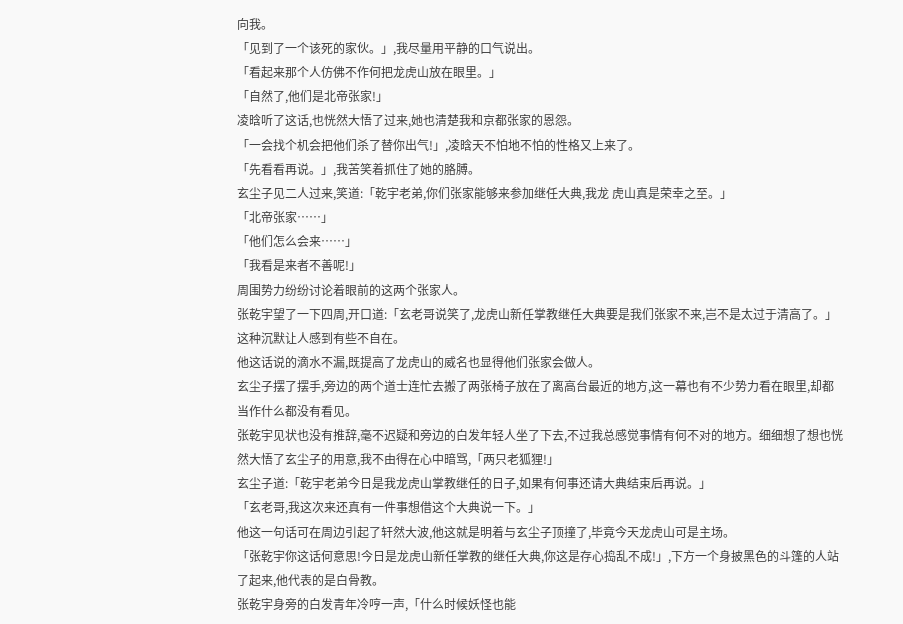向我。
「见到了一个该死的家伙。」,我尽量用平静的口气说出。
「看起来那个人仿佛不作何把龙虎山放在眼里。」
「自然了,他们是北帝张家!」
凌晗听了这话,也恍然大悟了过来,她也清楚我和京都张家的恩怨。
「一会找个机会把他们杀了替你出气!」,凌晗天不怕地不怕的性格又上来了。
「先看看再说。」,我苦笑着抓住了她的胳膊。
玄尘子见二人过来,笑道:「乾宇老弟,你们张家能够来参加继任大典,我龙 虎山真是荣幸之至。」
「北帝张家……」
「他们怎么会来……」
「我看是来者不善呢!」
周围势力纷纷讨论着眼前的这两个张家人。
张乾宇望了一下四周,开口道:「玄老哥说笑了,龙虎山新任掌教继任大典要是我们张家不来,岂不是太过于清高了。」
这种沉默让人感到有些不自在。
他这话说的滴水不漏,既提高了龙虎山的威名也显得他们张家会做人。
玄尘子摆了摆手,旁边的两个道士连忙去搬了两张椅子放在了离高台最近的地方,这一幕也有不少势力看在眼里,却都当作什么都没有看见。
张乾宇见状也没有推辞,毫不迟疑和旁边的白发年轻人坐了下去,不过我总感觉事情有何不对的地方。细细想了想也恍然大悟了玄尘子的用意,我不由得在心中暗骂,「两只老狐狸!」
玄尘子道:「乾宇老弟今日是我龙虎山掌教继任的日子,如果有何事还请大典结束后再说。」
「玄老哥,我这次来还真有一件事想借这个大典说一下。」
他这一句话可在周边引起了轩然大波,他这就是明着与玄尘子顶撞了,毕竟今天龙虎山可是主场。
「张乾宇你这话何意思!今日是龙虎山新任掌教的继任大典,你这是存心捣乱不成!」,下方一个身披黑色的斗篷的人站了起来,他代表的是白骨教。
张乾宇身旁的白发青年冷哼一声,「什么时候妖怪也能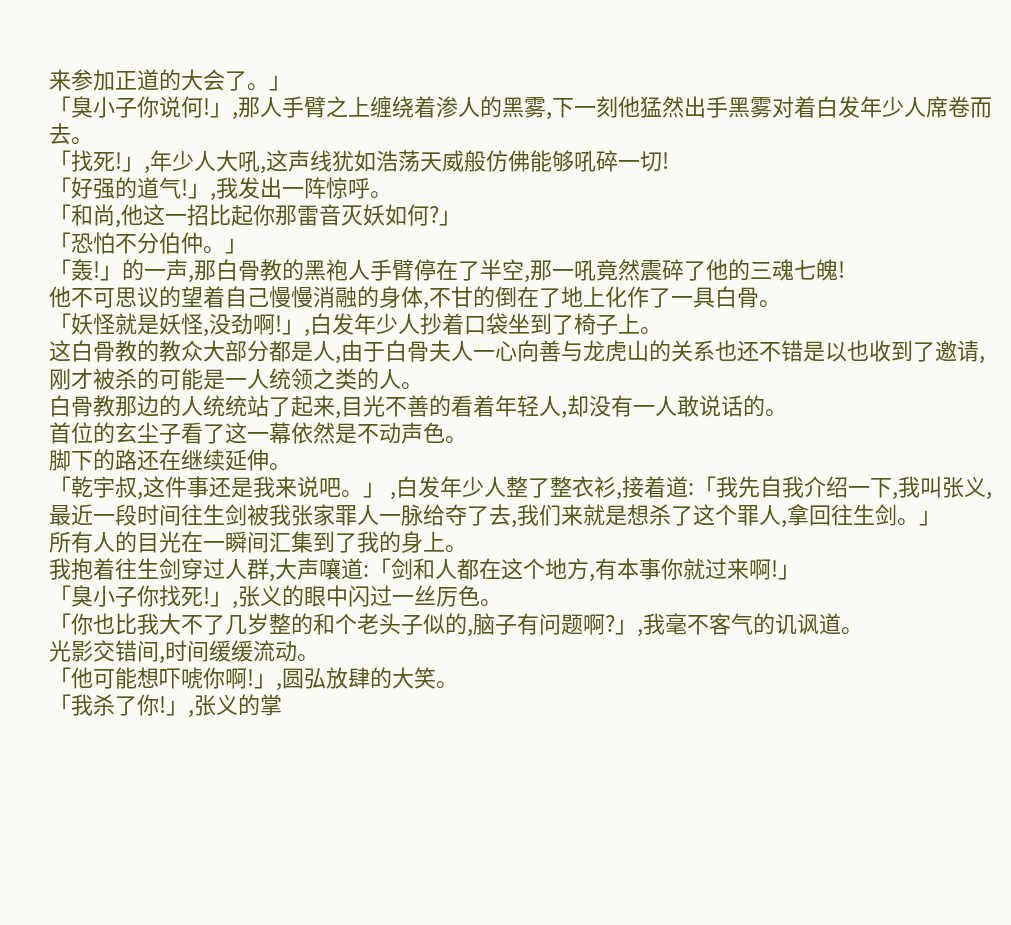来参加正道的大会了。」
「臭小子你说何!」,那人手臂之上缠绕着渗人的黑雾,下一刻他猛然出手黑雾对着白发年少人席卷而去。
「找死!」,年少人大吼,这声线犹如浩荡天威般仿佛能够吼碎一切!
「好强的道气!」,我发出一阵惊呼。
「和尚,他这一招比起你那雷音灭妖如何?」
「恐怕不分伯仲。」
「轰!」的一声,那白骨教的黑袍人手臂停在了半空,那一吼竟然震碎了他的三魂七魄!
他不可思议的望着自己慢慢消融的身体,不甘的倒在了地上化作了一具白骨。
「妖怪就是妖怪,没劲啊!」,白发年少人抄着口袋坐到了椅子上。
这白骨教的教众大部分都是人,由于白骨夫人一心向善与龙虎山的关系也还不错是以也收到了邀请,刚才被杀的可能是一人统领之类的人。
白骨教那边的人统统站了起来,目光不善的看着年轻人,却没有一人敢说话的。
首位的玄尘子看了这一幕依然是不动声色。
脚下的路还在继续延伸。
「乾宇叔,这件事还是我来说吧。」 ,白发年少人整了整衣衫,接着道:「我先自我介绍一下,我叫张义,最近一段时间往生剑被我张家罪人一脉给夺了去,我们来就是想杀了这个罪人,拿回往生剑。」
所有人的目光在一瞬间汇集到了我的身上。
我抱着往生剑穿过人群,大声嚷道:「剑和人都在这个地方,有本事你就过来啊!」
「臭小子你找死!」,张义的眼中闪过一丝厉色。
「你也比我大不了几岁整的和个老头子似的,脑子有问题啊?」,我毫不客气的讥讽道。
光影交错间,时间缓缓流动。
「他可能想吓唬你啊!」,圆弘放肆的大笑。
「我杀了你!」,张义的掌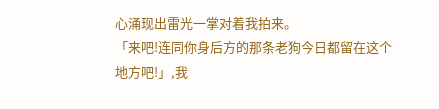心涌现出雷光一掌对着我拍来。
「来吧!连同你身后方的那条老狗今日都留在这个地方吧!」,我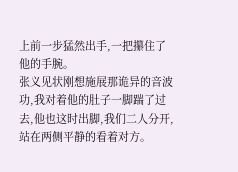上前一步猛然出手,一把攥住了他的手腕。
张义见状刚想施展那诡异的音波功,我对着他的肚子一脚踹了过去,他也这时出脚,我们二人分开,站在两侧平静的看着对方。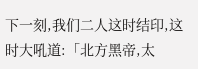下一刻,我们二人这时结印,这时大吼道:「北方黑帝,太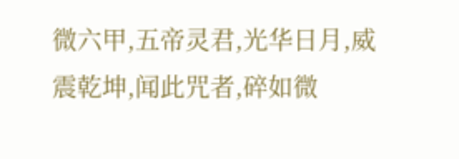微六甲,五帝灵君,光华日月,威震乾坤,闻此咒者,碎如微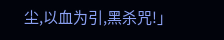尘,以血为引,黑杀咒!」